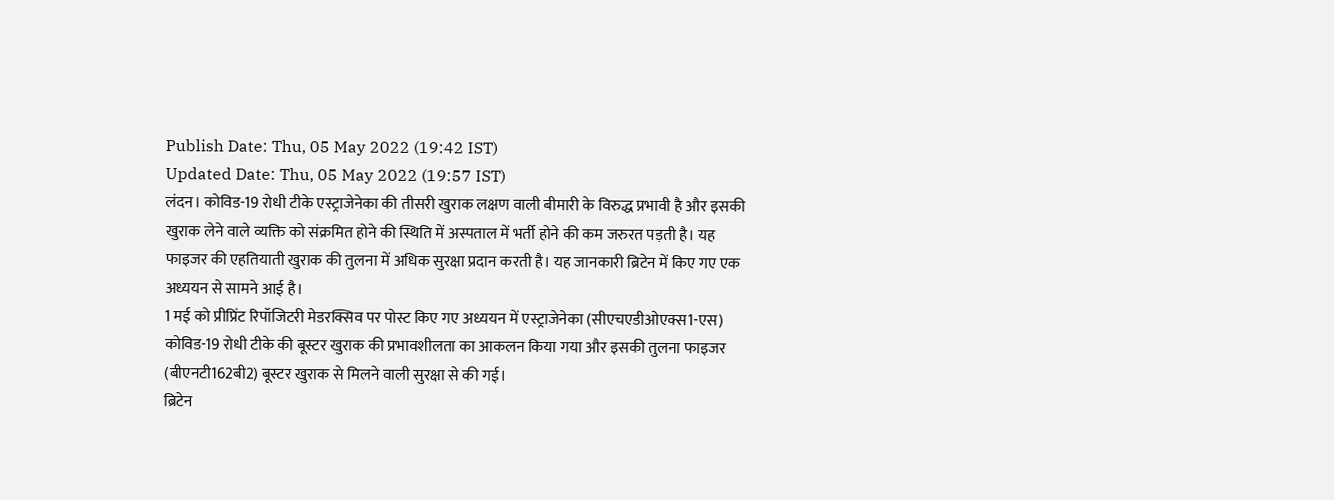Publish Date: Thu, 05 May 2022 (19:42 IST)
Updated Date: Thu, 05 May 2022 (19:57 IST)
लंदन। कोविड-19 रोधी टीके एस्ट्राजेनेका की तीसरी खुराक लक्षण वाली बीमारी के विरुद्ध प्रभावी है और इसकी खुराक लेने वाले व्यक्ति को संक्रमित होने की स्थिति में अस्पताल में भर्ती होने की कम जरुरत पड़ती है। यह फाइजर की एहतियाती खुराक की तुलना में अधिक सुरक्षा प्रदान करती है। यह जानकारी ब्रिटेन में किए गए एक अध्ययन से सामने आई है।
1 मई को प्रीप्रिंट रिपॉजिटरी मेडरक्सिव पर पोस्ट किए गए अध्ययन में एस्ट्राजेनेका (सीएचएडीओएक्स1-एस) कोविड-19 रोधी टीके की बूस्टर खुराक की प्रभावशीलता का आकलन किया गया और इसकी तुलना फाइजर (बीएनटी162बी2) बूस्टर खुराक से मिलने वाली सुरक्षा से की गई।
ब्रिटेन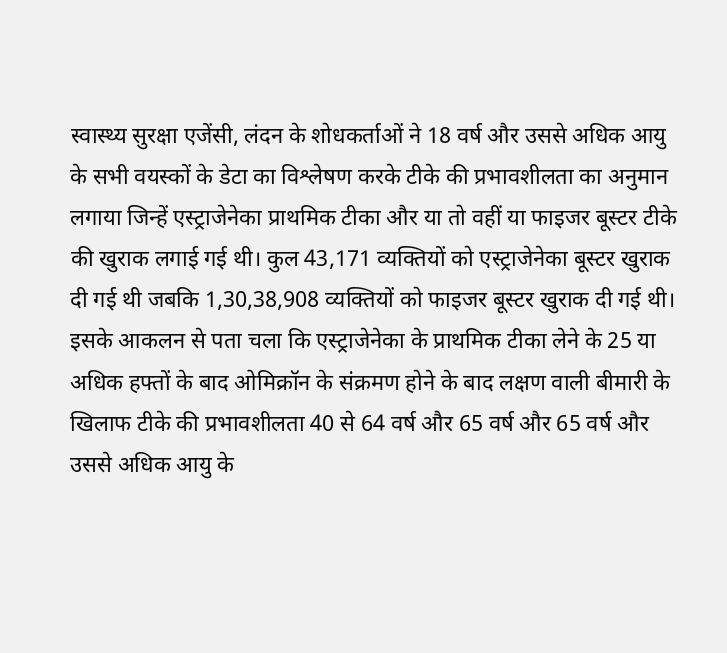स्वास्थ्य सुरक्षा एजेंसी, लंदन के शोधकर्ताओं ने 18 वर्ष और उससे अधिक आयु के सभी वयस्कों के डेटा का विश्लेषण करके टीके की प्रभावशीलता का अनुमान लगाया जिन्हें एस्ट्राजेनेका प्राथमिक टीका और या तो वहीं या फाइजर बूस्टर टीके की खुराक लगाई गई थी। कुल 43,171 व्यक्तियों को एस्ट्राजेनेका बूस्टर खुराक दी गई थी जबकि 1,30,38,908 व्यक्तियों को फाइजर बूस्टर खुराक दी गई थी।
इसके आकलन से पता चला कि एस्ट्राजेनेका के प्राथमिक टीका लेने के 25 या अधिक हफ्तों के बाद ओमिक्रॉन के संक्रमण होने के बाद लक्षण वाली बीमारी के खिलाफ टीके की प्रभावशीलता 40 से 64 वर्ष और 65 वर्ष और 65 वर्ष और उससे अधिक आयु के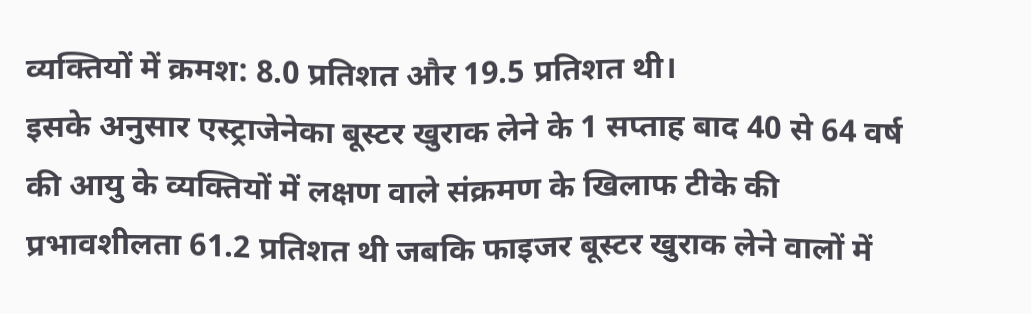व्यक्तियों में क्रमश: 8.0 प्रतिशत और 19.5 प्रतिशत थी।
इसके अनुसार एस्ट्राजेनेका बूस्टर खुराक लेने के 1 सप्ताह बाद 40 से 64 वर्ष की आयु के व्यक्तियों में लक्षण वाले संक्रमण के खिलाफ टीके की प्रभावशीलता 61.2 प्रतिशत थी जबकि फाइजर बूस्टर खुराक लेने वालों में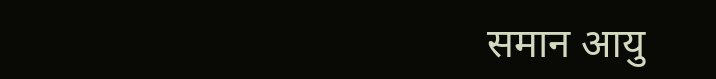समान आयु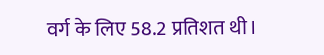वर्ग के लिए 58.2 प्रतिशत थी।